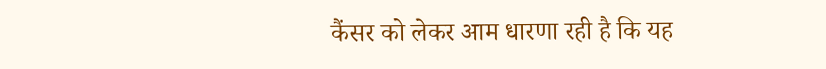कैंसर को लेकर आम धारणा रही है कि यह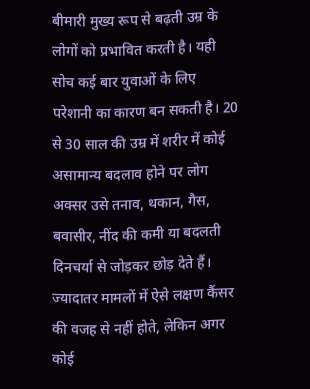बीमारी मुख्य रूप से बढ़ती उम्र के लोगों को प्रभावित करती है। यही सोच कई बार युवाओं के लिए परेशानी का कारण बन सकती है। 20 से 30 साल की उम्र में शरीर में कोई असामान्य बदलाव होने पर लोग अक्सर उसे तनाव, थकान, गैस, बवासीर, नींद की कमी या बदलती दिनचर्या से जोड़कर छोड़ देते हैं। ज्यादातर मामलों में ऐसे लक्षण कैंसर की वजह से नहीं होते, लेकिन अगर कोई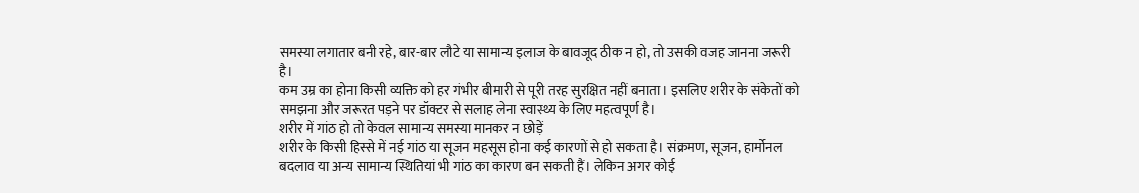समस्या लगातार बनी रहे, बार-बार लौटे या सामान्य इलाज के बावजूद ठीक न हो, तो उसकी वजह जानना जरूरी है।
कम उम्र का होना किसी व्यक्ति को हर गंभीर बीमारी से पूरी तरह सुरक्षित नहीं बनाता। इसलिए शरीर के संकेतों को समझना और जरूरत पड़ने पर डॉक्टर से सलाह लेना स्वास्थ्य के लिए महत्वपूर्ण है।
शरीर में गांठ हो तो केवल सामान्य समस्या मानकर न छोड़ें
शरीर के किसी हिस्से में नई गांठ या सूजन महसूस होना कई कारणों से हो सकता है। संक्रमण, सूजन, हार्मोनल बदलाव या अन्य सामान्य स्थितियां भी गांठ का कारण बन सकती हैं। लेकिन अगर कोई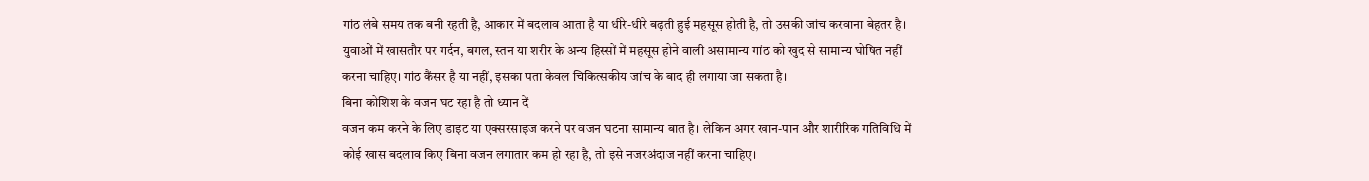गांठ लंबे समय तक बनी रहती है, आकार में बदलाव आता है या धीरे-धीरे बढ़ती हुई महसूस होती है, तो उसकी जांच करवाना बेहतर है।
युवाओं में खासतौर पर गर्दन, बगल, स्तन या शरीर के अन्य हिस्सों में महसूस होने वाली असामान्य गांठ को खुद से सामान्य घोषित नहीं करना चाहिए। गांठ कैंसर है या नहीं, इसका पता केवल चिकित्सकीय जांच के बाद ही लगाया जा सकता है।
बिना कोशिश के वजन घट रहा है तो ध्यान दें
वजन कम करने के लिए डाइट या एक्सरसाइज करने पर वजन घटना सामान्य बात है। लेकिन अगर खान-पान और शारीरिक गतिविधि में कोई खास बदलाव किए बिना वजन लगातार कम हो रहा है, तो इसे नजरअंदाज नहीं करना चाहिए।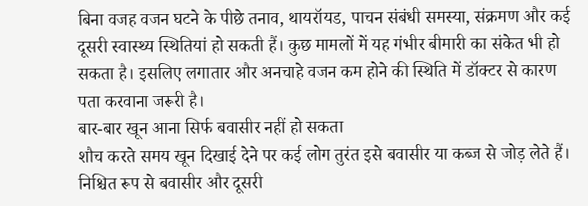बिना वजह वजन घटने के पीछे तनाव, थायरॉयड, पाचन संबंधी समस्या, संक्रमण और कई दूसरी स्वास्थ्य स्थितियां हो सकती हैं। कुछ मामलों में यह गंभीर बीमारी का संकेत भी हो सकता है। इसलिए लगातार और अनचाहे वजन कम होने की स्थिति में डॉक्टर से कारण पता करवाना जरूरी है।
बार-बार खून आना सिर्फ बवासीर नहीं हो सकता
शौच करते समय खून दिखाई देने पर कई लोग तुरंत इसे बवासीर या कब्ज से जोड़ लेते हैं। निश्चित रूप से बवासीर और दूसरी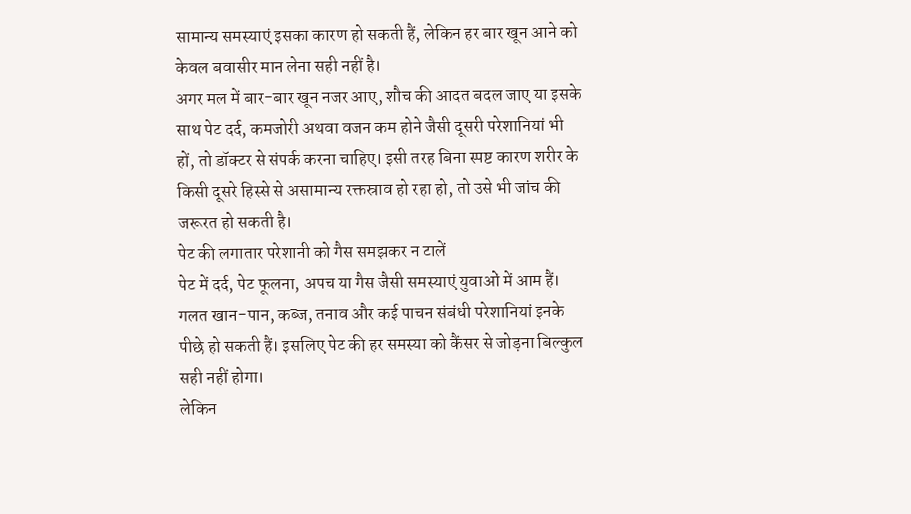सामान्य समस्याएं इसका कारण हो सकती हैं, लेकिन हर बार खून आने को केवल बवासीर मान लेना सही नहीं है।
अगर मल में बार-बार खून नजर आए, शौच की आदत बदल जाए या इसके साथ पेट दर्द, कमजोरी अथवा वजन कम होने जैसी दूसरी परेशानियां भी हों, तो डॉक्टर से संपर्क करना चाहिए। इसी तरह बिना स्पष्ट कारण शरीर के किसी दूसरे हिस्से से असामान्य रक्तस्राव हो रहा हो, तो उसे भी जांच की जरूरत हो सकती है।
पेट की लगातार परेशानी को गैस समझकर न टालें
पेट में दर्द, पेट फूलना, अपच या गैस जैसी समस्याएं युवाओं में आम हैं। गलत खान-पान, कब्ज, तनाव और कई पाचन संबंधी परेशानियां इनके पीछे हो सकती हैं। इसलिए पेट की हर समस्या को कैंसर से जोड़ना बिल्कुल सही नहीं होगा।
लेकिन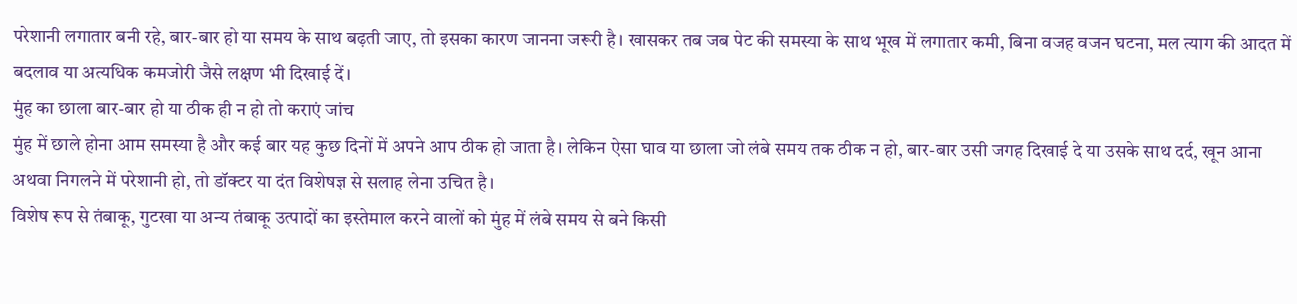परेशानी लगातार बनी रहे, बार-बार हो या समय के साथ बढ़ती जाए, तो इसका कारण जानना जरूरी है। खासकर तब जब पेट की समस्या के साथ भूख में लगातार कमी, बिना वजह वजन घटना, मल त्याग की आदत में बदलाव या अत्यधिक कमजोरी जैसे लक्षण भी दिखाई दें।
मुंह का छाला बार-बार हो या ठीक ही न हो तो कराएं जांच
मुंह में छाले होना आम समस्या है और कई बार यह कुछ दिनों में अपने आप ठीक हो जाता है। लेकिन ऐसा घाव या छाला जो लंबे समय तक ठीक न हो, बार-बार उसी जगह दिखाई दे या उसके साथ दर्द, खून आना अथवा निगलने में परेशानी हो, तो डॉक्टर या दंत विशेषज्ञ से सलाह लेना उचित है।
विशेष रूप से तंबाकू, गुटखा या अन्य तंबाकू उत्पादों का इस्तेमाल करने वालों को मुंह में लंबे समय से बने किसी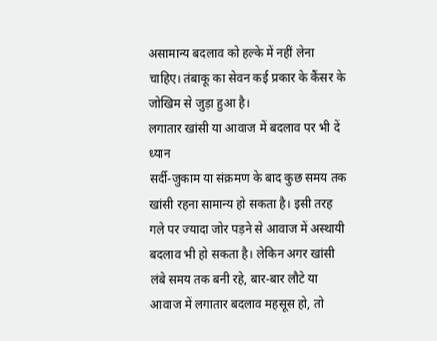असामान्य बदलाव को हल्के में नहीं लेना चाहिए। तंबाकू का सेवन कई प्रकार के कैंसर के जोखिम से जुड़ा हुआ है।
लगातार खांसी या आवाज में बदलाव पर भी दें ध्यान
सर्दी-जुकाम या संक्रमण के बाद कुछ समय तक खांसी रहना सामान्य हो सकता है। इसी तरह गले पर ज्यादा जोर पड़ने से आवाज में अस्थायी बदलाव भी हो सकता है। लेकिन अगर खांसी लंबे समय तक बनी रहे, बार-बार लौटे या आवाज में लगातार बदलाव महसूस हो, तो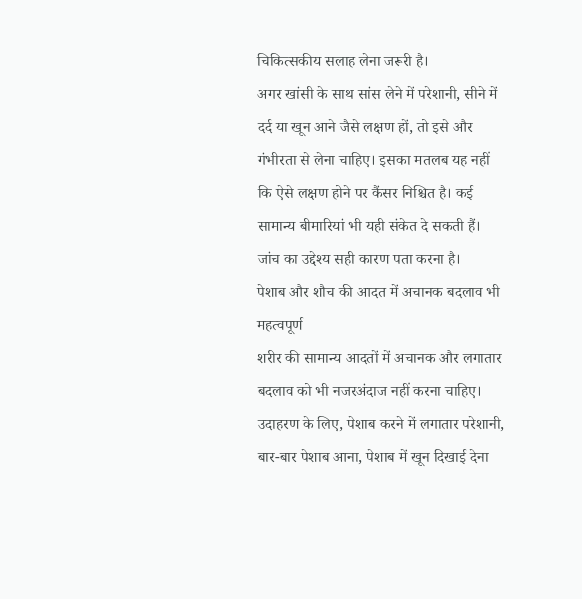चिकित्सकीय सलाह लेना जरूरी है।
अगर खांसी के साथ सांस लेने में परेशानी, सीने में दर्द या खून आने जैसे लक्षण हों, तो इसे और गंभीरता से लेना चाहिए। इसका मतलब यह नहीं कि ऐसे लक्षण होने पर कैंसर निश्चित है। कई सामान्य बीमारियां भी यही संकेत दे सकती हैं। जांच का उद्देश्य सही कारण पता करना है।
पेशाब और शौच की आदत में अचानक बदलाव भी महत्वपूर्ण
शरीर की सामान्य आदतों में अचानक और लगातार बदलाव को भी नजरअंदाज नहीं करना चाहिए। उदाहरण के लिए, पेशाब करने में लगातार परेशानी, बार-बार पेशाब आना, पेशाब में खून दिखाई देना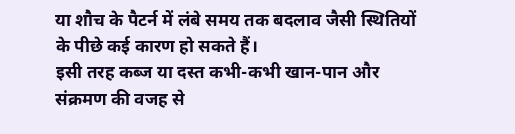या शौच के पैटर्न में लंबे समय तक बदलाव जैसी स्थितियों के पीछे कई कारण हो सकते हैं।
इसी तरह कब्ज या दस्त कभी-कभी खान-पान और संक्रमण की वजह से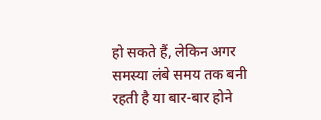हो सकते हैं, लेकिन अगर समस्या लंबे समय तक बनी रहती है या बार-बार होने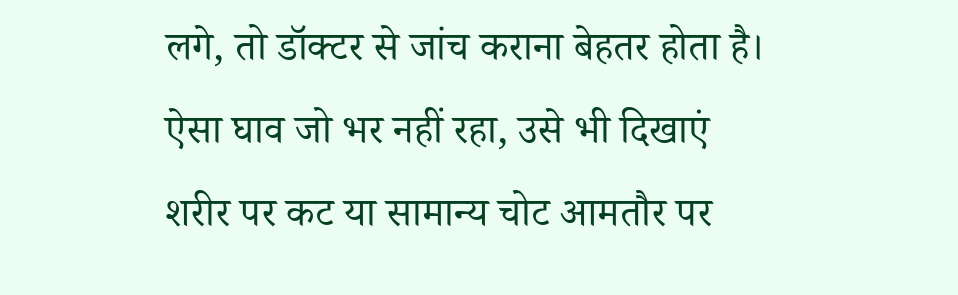लगे, तो डॉक्टर से जांच कराना बेहतर होता है।
ऐसा घाव जो भर नहीं रहा, उसे भी दिखाएं
शरीर पर कट या सामान्य चोट आमतौर पर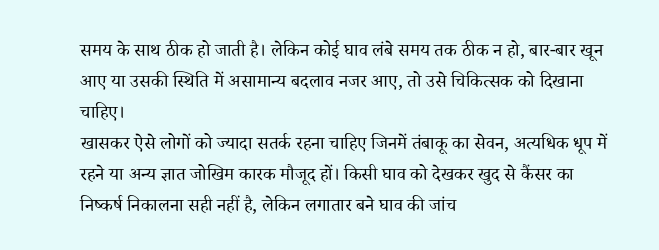समय के साथ ठीक हो जाती है। लेकिन कोई घाव लंबे समय तक ठीक न हो, बार-बार खून आए या उसकी स्थिति में असामान्य बदलाव नजर आए, तो उसे चिकित्सक को दिखाना चाहिए।
खासकर ऐसे लोगों को ज्यादा सतर्क रहना चाहिए जिनमें तंबाकू का सेवन, अत्यधिक धूप में रहने या अन्य ज्ञात जोखिम कारक मौजूद हों। किसी घाव को देखकर खुद से कैंसर का निष्कर्ष निकालना सही नहीं है, लेकिन लगातार बने घाव की जांच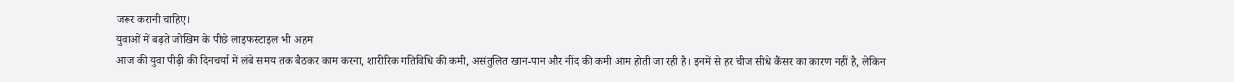जरूर करानी चाहिए।
युवाओं में बढ़ते जोखिम के पीछे लाइफस्टाइल भी अहम
आज की युवा पीढ़ी की दिनचर्या में लंबे समय तक बैठकर काम करना, शारीरिक गतिविधि की कमी, असंतुलित खान-पान और नींद की कमी आम होती जा रही है। इनमें से हर चीज सीधे कैंसर का कारण नहीं है, लेकिन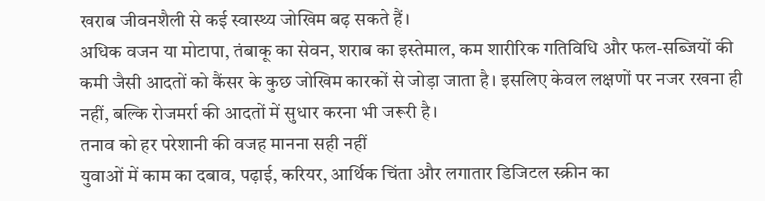खराब जीवनशैली से कई स्वास्थ्य जोखिम बढ़ सकते हैं।
अधिक वजन या मोटापा, तंबाकू का सेवन, शराब का इस्तेमाल, कम शारीरिक गतिविधि और फल-सब्जियों की कमी जैसी आदतों को कैंसर के कुछ जोखिम कारकों से जोड़ा जाता है। इसलिए केवल लक्षणों पर नजर रखना ही नहीं, बल्कि रोजमर्रा की आदतों में सुधार करना भी जरूरी है।
तनाव को हर परेशानी की वजह मानना सही नहीं
युवाओं में काम का दबाव, पढ़ाई, करियर, आर्थिक चिंता और लगातार डिजिटल स्क्रीन का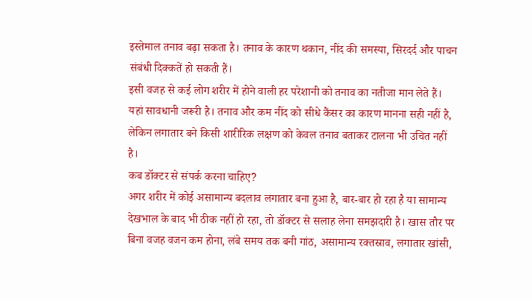इस्तेमाल तनाव बढ़ा सकता है। तनाव के कारण थकान, नींद की समस्या, सिरदर्द और पाचन संबंधी दिक्कतें हो सकती हैं।
इसी वजह से कई लोग शरीर में होने वाली हर परेशानी को तनाव का नतीजा मान लेते हैं। यहां सावधानी जरूरी है। तनाव और कम नींद को सीधे कैंसर का कारण मानना सही नहीं है, लेकिन लगातार बने किसी शारीरिक लक्षण को केवल तनाव बताकर टालना भी उचित नहीं है।
कब डॉक्टर से संपर्क करना चाहिए?
अगर शरीर में कोई असामान्य बदलाव लगातार बना हुआ है, बार-बार हो रहा है या सामान्य देखभाल के बाद भी ठीक नहीं हो रहा, तो डॉक्टर से सलाह लेना समझदारी है। खास तौर पर बिना वजह वजन कम होना, लंबे समय तक बनी गांठ, असामान्य रक्तस्राव, लगातार खांसी,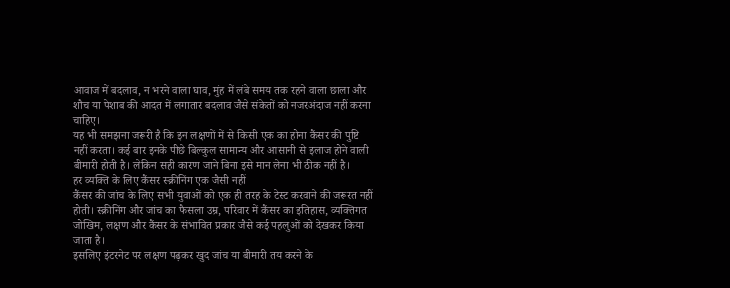आवाज में बदलाव, न भरने वाला घाव, मुंह में लंबे समय तक रहने वाला छाला और शौच या पेशाब की आदत में लगातार बदलाव जैसे संकेतों को नजरअंदाज नहीं करना चाहिए।
यह भी समझना जरूरी है कि इन लक्षणों में से किसी एक का होना कैंसर की पुष्टि नहीं करता। कई बार इनके पीछे बिल्कुल सामान्य और आसानी से इलाज होने वाली बीमारी होती है। लेकिन सही कारण जाने बिना इसे मान लेना भी ठीक नहीं है।
हर व्यक्ति के लिए कैंसर स्क्रीनिंग एक जैसी नहीं
कैंसर की जांच के लिए सभी युवाओं को एक ही तरह के टेस्ट करवाने की जरूरत नहीं होती। स्क्रीनिंग और जांच का फैसला उम्र, परिवार में कैंसर का इतिहास, व्यक्तिगत जोखिम, लक्षण और कैंसर के संभावित प्रकार जैसे कई पहलुओं को देखकर किया जाता है।
इसलिए इंटरनेट पर लक्षण पढ़कर खुद जांच या बीमारी तय करने के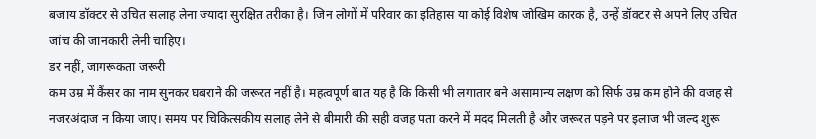बजाय डॉक्टर से उचित सलाह लेना ज्यादा सुरक्षित तरीका है। जिन लोगों में परिवार का इतिहास या कोई विशेष जोखिम कारक है, उन्हें डॉक्टर से अपने लिए उचित जांच की जानकारी लेनी चाहिए।
डर नहीं, जागरूकता जरूरी
कम उम्र में कैंसर का नाम सुनकर घबराने की जरूरत नहीं है। महत्वपूर्ण बात यह है कि किसी भी लगातार बने असामान्य लक्षण को सिर्फ उम्र कम होने की वजह से नजरअंदाज न किया जाए। समय पर चिकित्सकीय सलाह लेने से बीमारी की सही वजह पता करने में मदद मिलती है और जरूरत पड़ने पर इलाज भी जल्द शुरू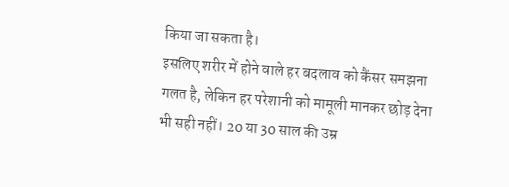किया जा सकता है।
इसलिए शरीर में होने वाले हर बदलाव को कैंसर समझना गलत है, लेकिन हर परेशानी को मामूली मानकर छोड़ देना भी सही नहीं। 20 या 30 साल की उम्र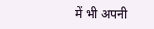में भी अपनी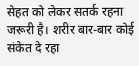सेहत को लेकर सतर्क रहना जरूरी है। शरीर बार-बार कोई संकेत दे रहा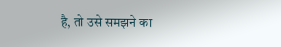है, तो उसे समझने का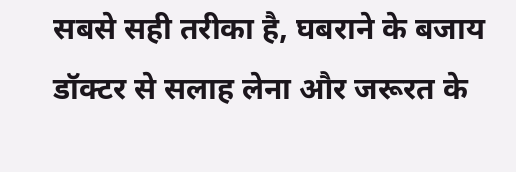सबसे सही तरीका है, घबराने के बजाय डॉक्टर से सलाह लेना और जरूरत के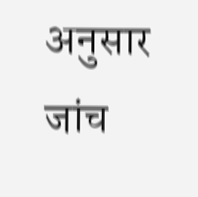अनुसार जांच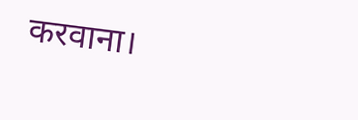करवाना।